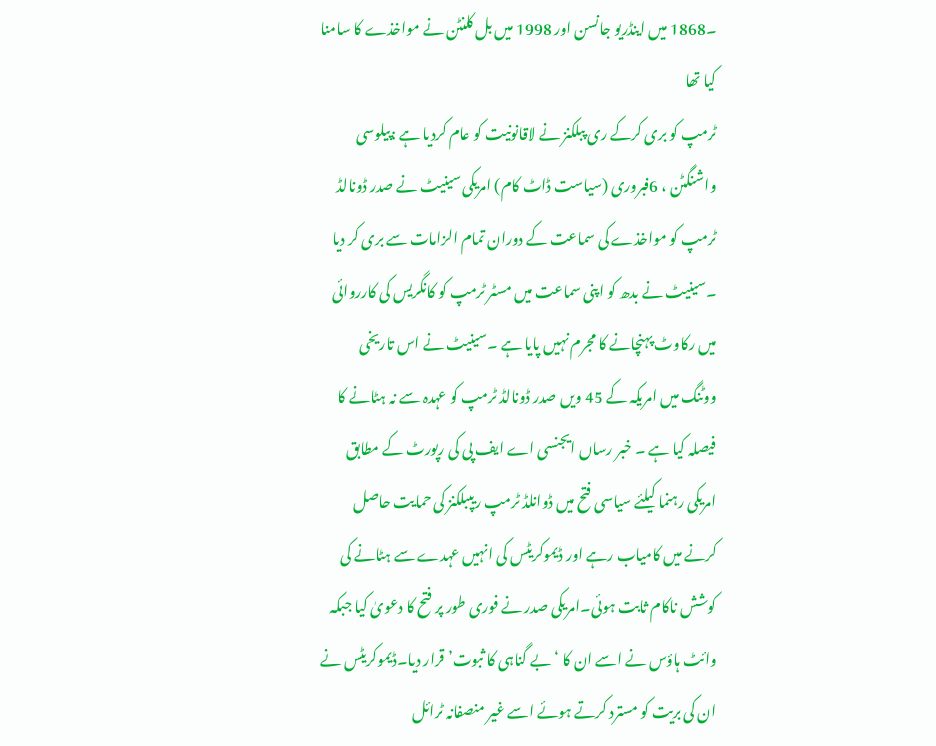۔1868 میں اینڈریو جانسن اور 1998 میں بل کلنٹن نے مواخذے کا سامنا کیا تھا
ٹرمپ کو بری کرکے ری پبلکنز نے لاقانونیت کو عام کردیا ہے :پیلوسی
واشنگٹن ، 6فبروری (سیاست ڈاٹ کام) امریکی سینیٹ نے صدر ڈونالڈ ٹرمپ کو مواخذے کی سماعت کے دوران تمام الزامات سے بری کر دیا ۔سینیٹ نے بدھ کو اپنی سماعت میں مسٹر ٹرمپ کو کانگریس کی کارروائی میں رکاوٹ پہنچانے کا مجرم نہیں پایا ہے ۔سینیٹ نے اس تاریخی ووٹنگ میں امریکہ کے 45 ویں صدر ڈونالڈ ٹرمپ کو عہدہ سے نہ ہٹانے کا فیصلہ کیا ہے ۔ خبر رساں ایجنسی اے ایف پی کی رپورٹ کے مطابق امریکی رہنما کیلئے سیاسی فتح میں ڈوانلڈ ٹرمپ ریپبلکنز کی حمایت حاصل کرنے میں کامیاب رہے اور ڈیموکریٹس کی انہیں عہدے سے ہٹانے کی کوشش ناکام ثابت ہوئی۔امریکی صدر نے فوری طور پر فتح کا دعویٰ کیا جبکہ وائٹ ہاؤس نے اسے ان کا ‘بے گناہی کا ثبوت’ قرار دیا۔ڈیموکریٹس نے ان کی بریت کو مسترد کرتے ہوئے اسے غیر منصفانہ ٹرائل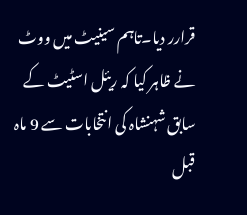قرارر دیا۔تاہم سینیٹ میں ووٹ نے ظاہر کیا کہ ریئل اسٹیٹ کے سابق شہنشاہ کی انتخابات سے 9 ماہ قبل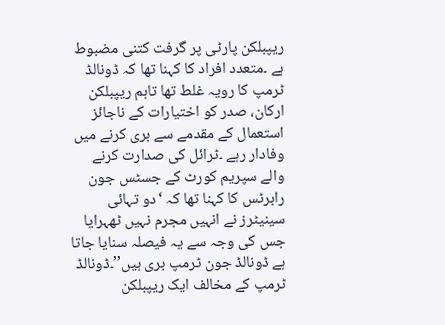ریپبلکن پارٹی پر گرفت کتنی مضبوط ہے ۔متعدد افراد کا کہنا تھا کہ ڈونالڈ ٹرمپ کا رویہ غلط تھا تاہم ریپبلکن ارکان، صدر کو اختیارات کے ناجائز استعمال کے مقدمے سے بری کرنے میں وفادار رہے ۔ٹرائل کی صدارت کرنے والے سپریم کورٹ کے جسٹس جون رابرٹس کا کہنا تھا کہ ‘دو تہائی سینیٹرز نے انہیں مجرم نہیں ٹھہرایا جس کی وجہ سے یہ فیصلہ سنایا جاتا ہے ڈونالڈ جون ٹرمپ بری ہیں’’۔ڈونالڈ ٹرمپ کے مخالف ایک ریپبلکن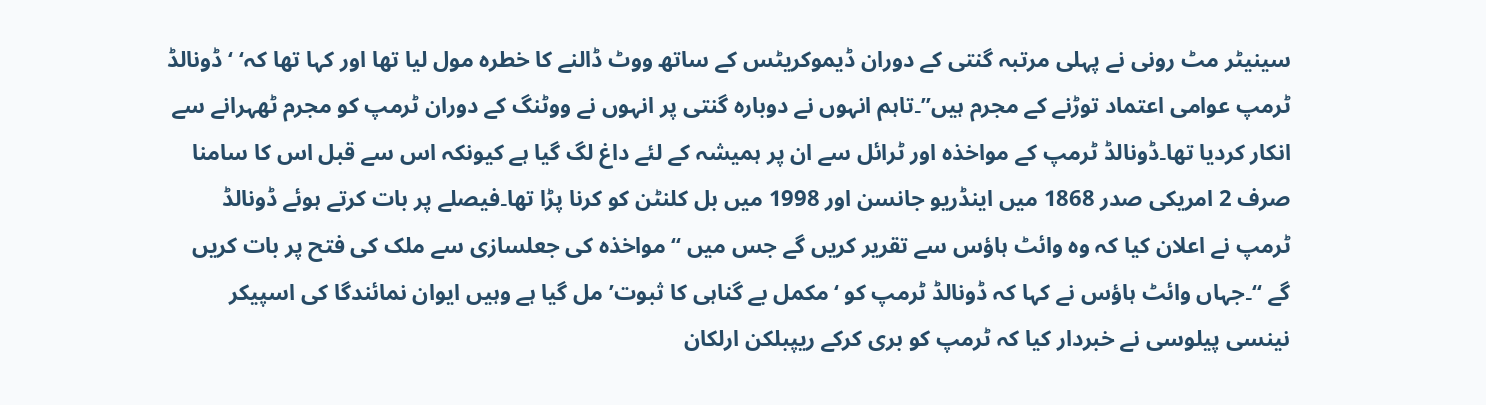سینیٹر مٹ رونی نے پہلی مرتبہ گنتی کے دوران ڈیموکریٹس کے ساتھ ووٹ ڈالنے کا خطرہ مول لیا تھا اور کہا تھا کہ‘ ‘ڈونالڈ ٹرمپ عوامی اعتماد توڑنے کے مجرم ہیں’’۔تاہم انہوں نے دوبارہ گنتی پر انہوں نے ووٹنگ کے دوران ٹرمپ کو مجرم ٹھہرانے سے انکار کردیا تھا۔ڈونالڈ ٹرمپ کے مواخذہ اور ٹرائل سے ان پر ہمیشہ کے لئے داغ لگ گیا ہے کیونکہ اس سے قبل اس کا سامنا صرف 2 امریکی صدر 1868 میں اینڈریو جانسن اور 1998 میں بل کلنٹن کو کرنا پڑا تھا۔فیصلے پر بات کرتے ہوئے ڈونالڈ ٹرمپ نے اعلان کیا کہ وہ وائٹ ہاؤس سے تقریر کریں گے جس میں ‘‘مواخذہ کی جعلسازی سے ملک کی فتح پر بات کریں گے ‘‘۔جہاں وائٹ ہاؤس نے کہا کہ ڈونالڈ ٹرمپ کو ‘مکمل بے گناہی کا ثبوت’ مل گیا ہے وہیں ایوان نمائندگا کی اسپیکر نینسی پیلوسی نے خبردار کیا کہ ٹرمپ کو بری کرکے ریپبلکن ارلکان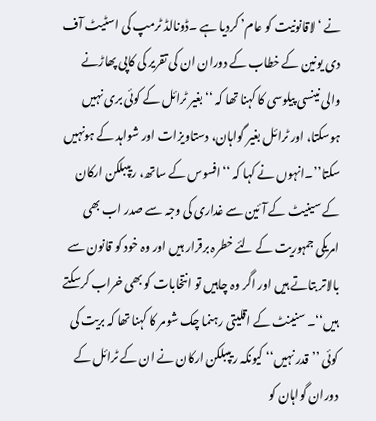نے ‘لاقانونیت کو عام’ کردیا ہے ۔ڈونالڈ ٹرمپ کی اسٹیٹ آف دی یونین کے خطاب کے دوران ان کی تقریر کی کاپی پھاڑنے والی نینسی پیلوسی کا کہنا تھا کہ ‘‘بغیر ٹرائل کے کوئی بری نہیں ہوسکتا، اور ٹرائل بغیر گواہان، دستاویزات اور شواہد کے ہونہیں سکتا’’۔انہوں نے کہا کہ ‘‘افسوس کے ساتھ، ریپبلکن ارکان کے سینیٹ کے آئین سے غداری کی وجہ سے صدر اب بھی امریکی جمہوریت کے لئے خطرہ برقرار ہیں اور وہ خود کو قانون سے بالاتر بتاتے ہیں اور اگر وہ چاہیں تو انتخابات کو بھی خراب کرسکتے ہیں‘‘۔ سنینٹ کے اقلیتی رہنما چک شومر کا کہنا تھا کہ بریت کی کوئی ’’قدر نہیں‘‘ کیونکہ ریپبلکن ارکان نے ان کے ٹرائل کے دوران گواہان کو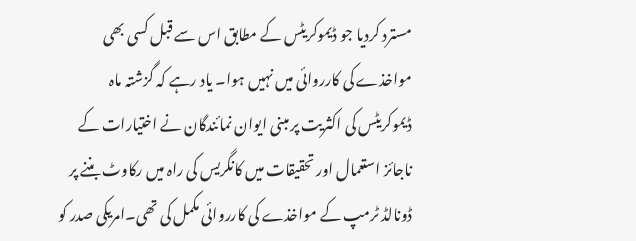مسترد کردیا جو ڈیموکریٹس کے مطابق اس سے قبل کسی بھی مواخذے کی کارروائی میں نہیں ہوا۔ یاد رہے کہ گزشتہ ماہ ڈیموکریٹس کی اکثریت پر مبنی ایوان نمائندگان نے اختیارات کے ناجائز استعمال اور تحقیقات میں کانگریس کی راہ میں رکاوٹ بننے پر ڈونالڈ ٹرمپ کے مواخذے کی کارروائی مکمل کی تھی۔امریکی صدر کو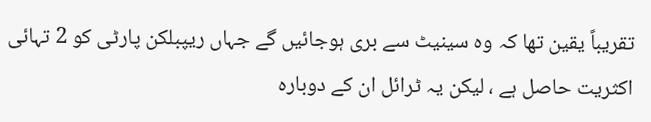تقریباً یقین تھا کہ وہ سینیٹ سے بری ہوجائیں گے جہاں ریپبلکن پارٹی کو 2 تہائی اکثریت حاصل ہے ، لیکن یہ ٹرائل ان کے دوبارہ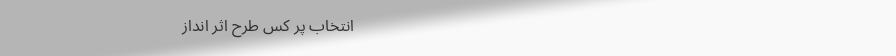انتخاب پر کس طرح اثر انداز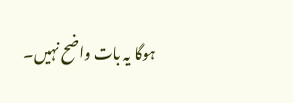ہوگا یہ بات واضح نہیں۔